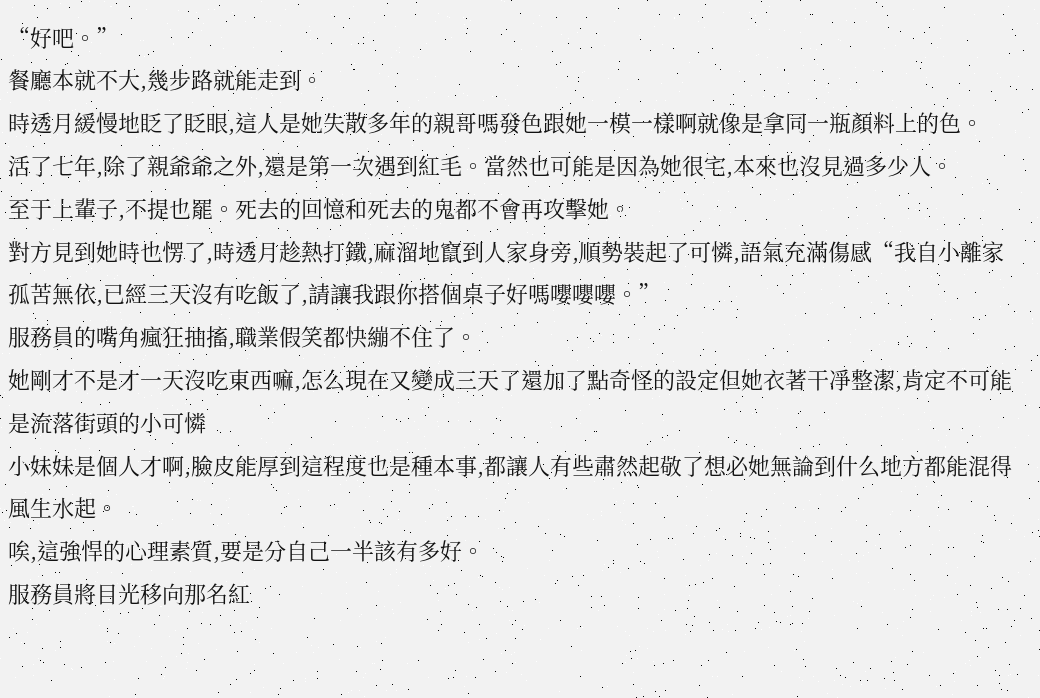“好吧。”
餐廳本就不大,幾步路就能走到。
時透月緩慢地眨了眨眼,這人是她失散多年的親哥嗎發色跟她一模一樣啊就像是拿同一瓶顏料上的色。
活了七年,除了親爺爺之外,還是第一次遇到紅毛。當然也可能是因為她很宅,本來也沒見過多少人。
至于上輩子,不提也罷。死去的回憶和死去的鬼都不會再攻擊她。
對方見到她時也愣了,時透月趁熱打鐵,麻溜地竄到人家身旁,順勢裝起了可憐,語氣充滿傷感“我自小離家孤苦無依,已經三天沒有吃飯了,請讓我跟你搭個桌子好嗎嚶嚶嚶。”
服務員的嘴角瘋狂抽搐,職業假笑都快繃不住了。
她剛才不是才一天沒吃東西嘛,怎么現在又變成三天了還加了點奇怪的設定但她衣著干凈整潔,肯定不可能是流落街頭的小可憐
小妹妹是個人才啊,臉皮能厚到這程度也是種本事,都讓人有些肅然起敬了想必她無論到什么地方都能混得風生水起。
唉,這強悍的心理素質,要是分自己一半該有多好。
服務員將目光移向那名紅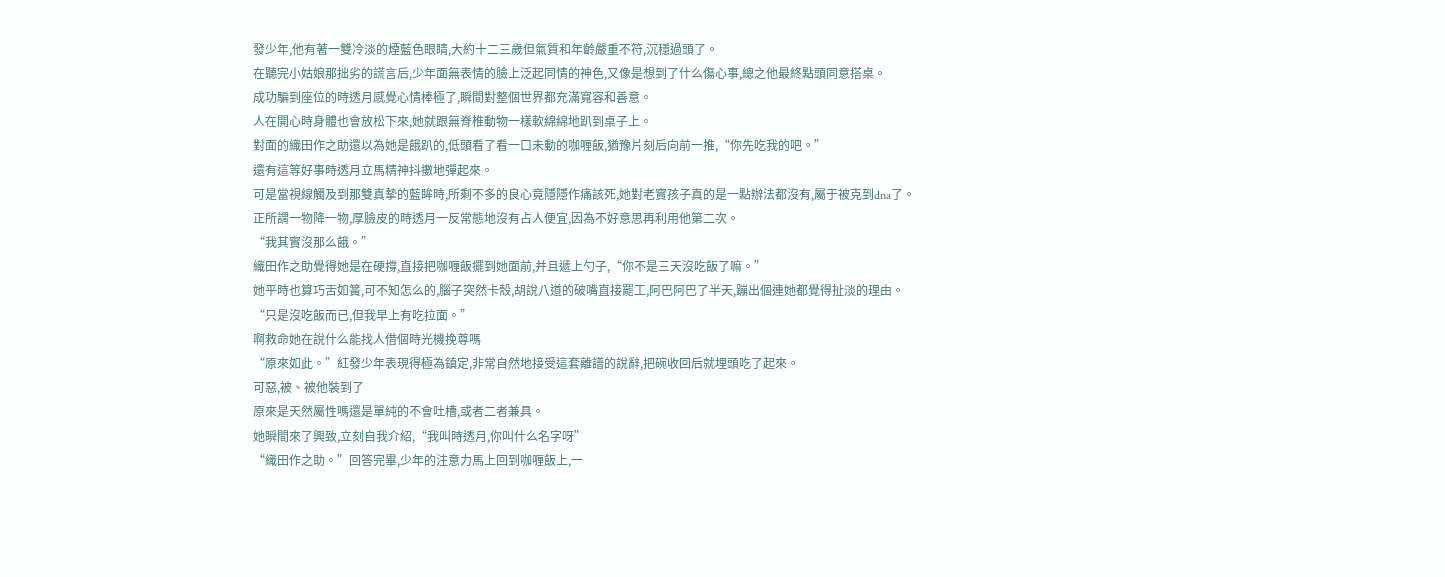發少年,他有著一雙冷淡的煙藍色眼睛,大約十二三歲但氣質和年齡嚴重不符,沉穩過頭了。
在聽完小姑娘那拙劣的謊言后,少年面無表情的臉上泛起同情的神色,又像是想到了什么傷心事,總之他最終點頭同意搭桌。
成功騙到座位的時透月感覺心情棒極了,瞬間對整個世界都充滿寬容和善意。
人在開心時身體也會放松下來,她就跟無脊椎動物一樣軟綿綿地趴到桌子上。
對面的織田作之助還以為她是餓趴的,低頭看了看一口未動的咖喱飯,猶豫片刻后向前一推,“你先吃我的吧。”
還有這等好事時透月立馬精神抖擻地彈起來。
可是當視線觸及到那雙真摯的藍眸時,所剩不多的良心竟隱隱作痛該死,她對老實孩子真的是一點辦法都沒有,屬于被克到dna了。
正所謂一物降一物,厚臉皮的時透月一反常態地沒有占人便宜,因為不好意思再利用他第二次。
“我其實沒那么餓。”
織田作之助覺得她是在硬撐,直接把咖喱飯擺到她面前,并且遞上勺子,“你不是三天沒吃飯了嘛。”
她平時也算巧舌如簧,可不知怎么的,腦子突然卡殼,胡說八道的破嘴直接罷工,阿巴阿巴了半天,蹦出個連她都覺得扯淡的理由。
“只是沒吃飯而已,但我早上有吃拉面。”
啊救命她在說什么能找人借個時光機挽尊嗎
“原來如此。”紅發少年表現得極為鎮定,非常自然地接受這套離譜的說辭,把碗收回后就埋頭吃了起來。
可惡,被、被他裝到了
原來是天然屬性嗎還是單純的不會吐槽,或者二者兼具。
她瞬間來了興致,立刻自我介紹,“我叫時透月,你叫什么名字呀”
“織田作之助。”回答完畢,少年的注意力馬上回到咖喱飯上,一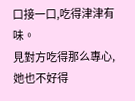口接一口,吃得津津有味。
見對方吃得那么專心,她也不好得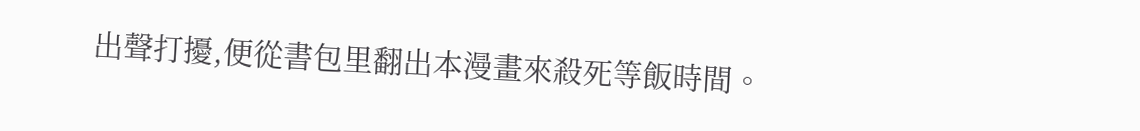出聲打擾,便從書包里翻出本漫畫來殺死等飯時間。